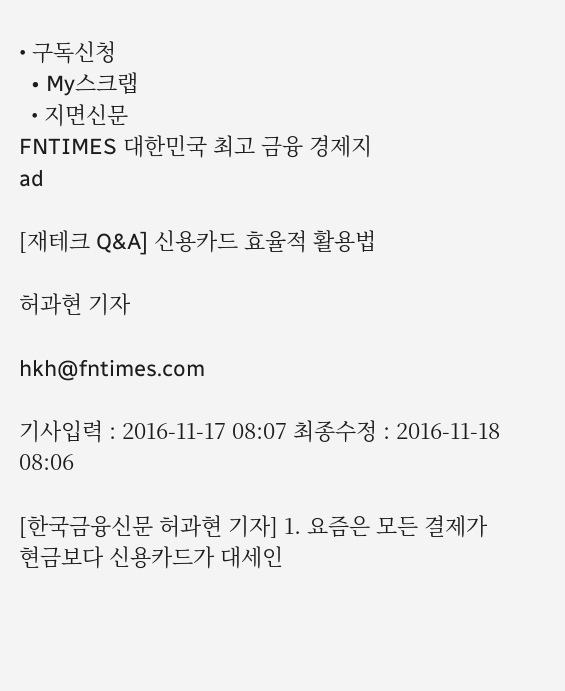• 구독신청
  • My스크랩
  • 지면신문
FNTIMES 대한민국 최고 금융 경제지
ad

[재테크 Q&A] 신용카드 효율적 활용법

허과현 기자

hkh@fntimes.com

기사입력 : 2016-11-17 08:07 최종수정 : 2016-11-18 08:06

[한국금융신문 허과현 기자] 1. 요즘은 모든 결제가 현금보다 신용카드가 대세인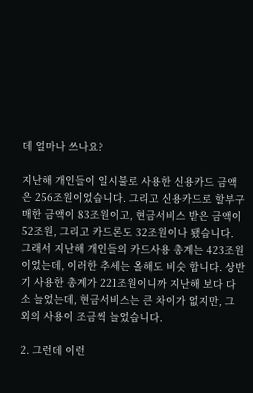데 얼마나 쓰나요?

지난해 개인들이 일시불로 사용한 신용카드 금액은 256조원이었습니다. 그리고 신용카드로 할부구매한 금액이 83조원이고, 현금서비스 받은 금액이 52조원, 그리고 카드론도 32조원이나 됐습니다. 그래서 지난해 개인들의 카드사용 총계는 423조원이었는데, 이러한 추세는 올해도 비슷 합니다. 상반기 사용한 총계가 221조원이니까 지난해 보다 다소 늘었는데, 현금서비스는 큰 차이가 없지만, 그 외의 사용이 조금씩 늘었습니다.

2. 그런데 이런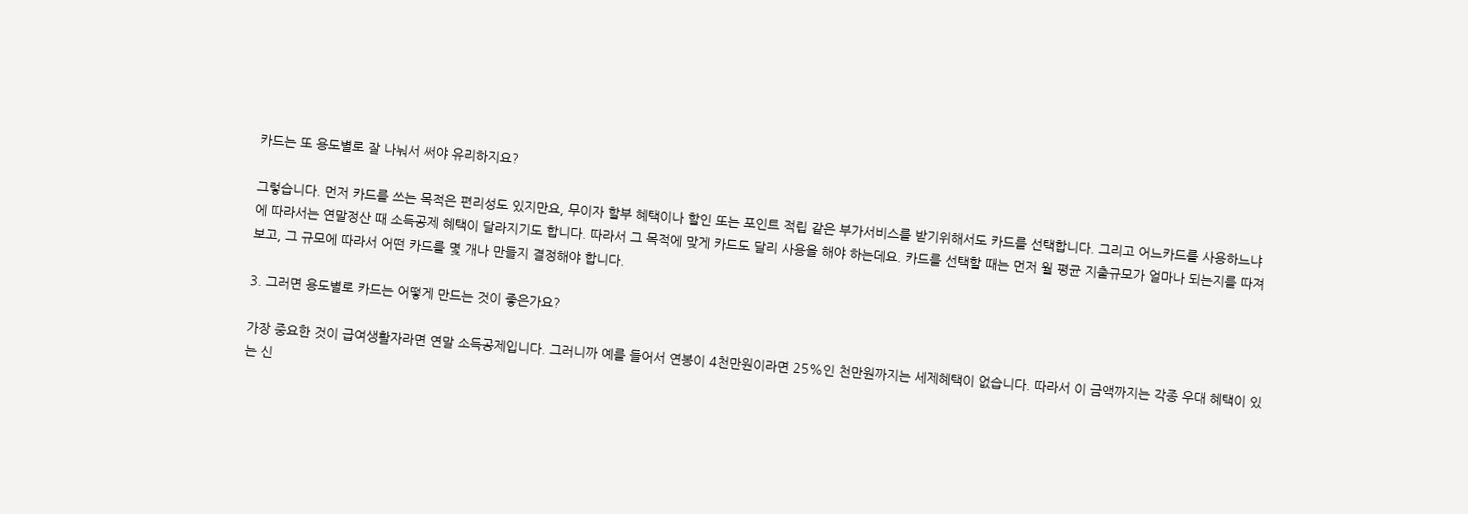카드는 또 용도별로 잘 나눠서 써야 유리하지요?

그렇습니다. 먼저 카드를 쓰는 목적은 편리성도 있지만요, 무이자 할부 혜택이나 할인 또는 포인트 적립 같은 부가서비스를 받기위해서도 카드를 선택합니다. 그리고 어느카드를 사용하느냐에 따라서는 연말정산 때 소득공제 혜택이 달라지기도 합니다. 따라서 그 목적에 맞게 카드도 달리 사용을 해야 하는데요. 카드를 선택할 때는 먼저 월 평균 지출규모가 얼마나 되는지를 따져보고, 그 규모에 따라서 어떤 카드를 몇 개나 만들지 결정해야 합니다.

3. 그러면 용도별로 카드는 어떻게 만드는 것이 좋은가요?

가장 중요한 것이 급여생활자라면 연말 소득공제입니다. 그러니까 예를 들어서 연봉이 4천만원이라면 25%인 천만원까지는 세제혜택이 없습니다. 따라서 이 금액까지는 각종 우대 혜택이 있는 신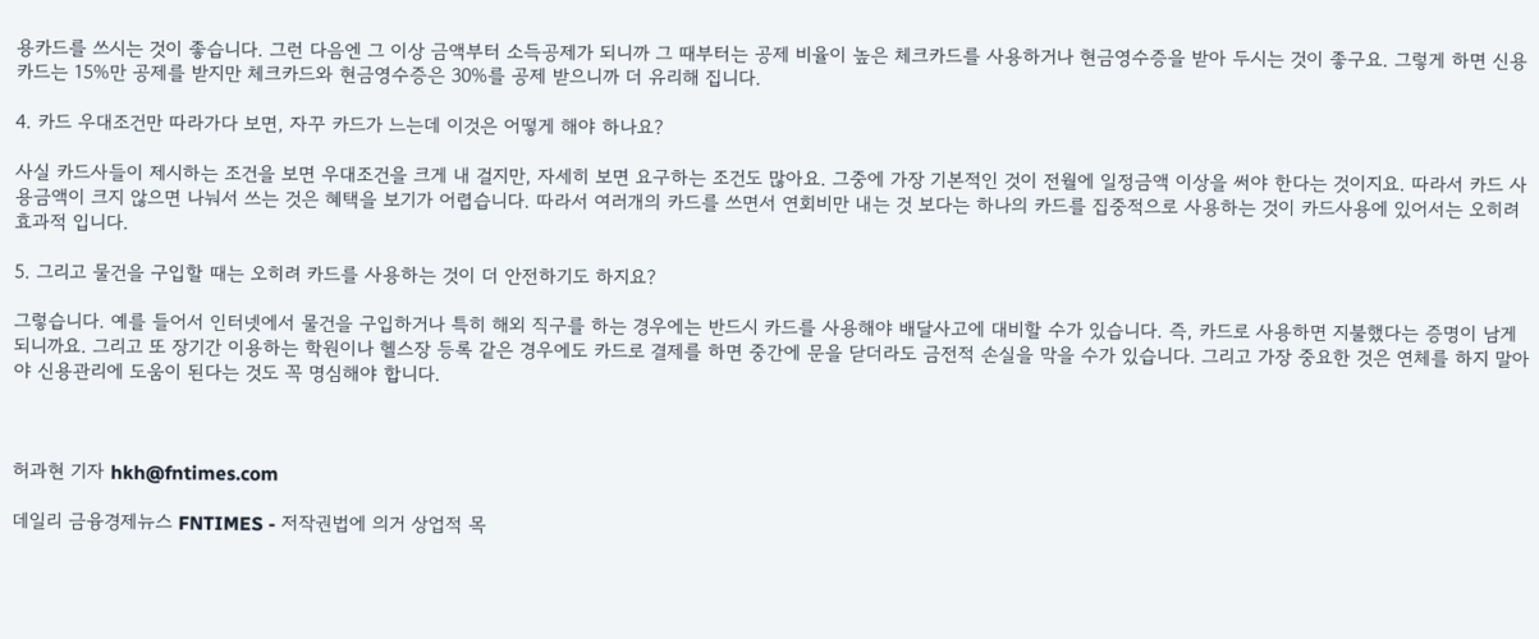용카드를 쓰시는 것이 좋습니다. 그런 다음엔 그 이상 금액부터 소득공제가 되니까 그 때부터는 공제 비율이 높은 체크카드를 사용하거나 현금영수증을 받아 두시는 것이 좋구요. 그렇게 하면 신용카드는 15%만 공제를 받지만 체크카드와 현금영수증은 30%를 공제 받으니까 더 유리해 집니다.

4. 카드 우대조건만 따라가다 보면, 자꾸 카드가 느는데 이것은 어떻게 해야 하나요?

사실 카드사들이 제시하는 조건을 보면 우대조건을 크게 내 걸지만, 자세히 보면 요구하는 조건도 많아요. 그중에 가장 기본적인 것이 전월에 일정금액 이상을 써야 한다는 것이지요. 따라서 카드 사용금액이 크지 않으면 나눠서 쓰는 것은 혜택을 보기가 어렵습니다. 따라서 여러개의 카드를 쓰면서 연회비만 내는 것 보다는 하나의 카드를 집중적으로 사용하는 것이 카드사용에 있어서는 오히려 효과적 입니다.

5. 그리고 물건을 구입할 때는 오히려 카드를 사용하는 것이 더 안전하기도 하지요?

그렇습니다. 예를 들어서 인터넷에서 물건을 구입하거나 특히 해외 직구를 하는 경우에는 반드시 카드를 사용해야 배달사고에 대비할 수가 있습니다. 즉, 카드로 사용하면 지불했다는 증명이 남게 되니까요. 그리고 또 장기간 이용하는 학원이나 헬스장 등록 같은 경우에도 카드로 결제를 하면 중간에 문을 닫더라도 금전적 손실을 막을 수가 있습니다. 그리고 가장 중요한 것은 연체를 하지 말아야 신용관리에 도움이 된다는 것도 꼭 명심해야 합니다.



허과현 기자 hkh@fntimes.com

데일리 금융경제뉴스 FNTIMES - 저작권법에 의거 상업적 목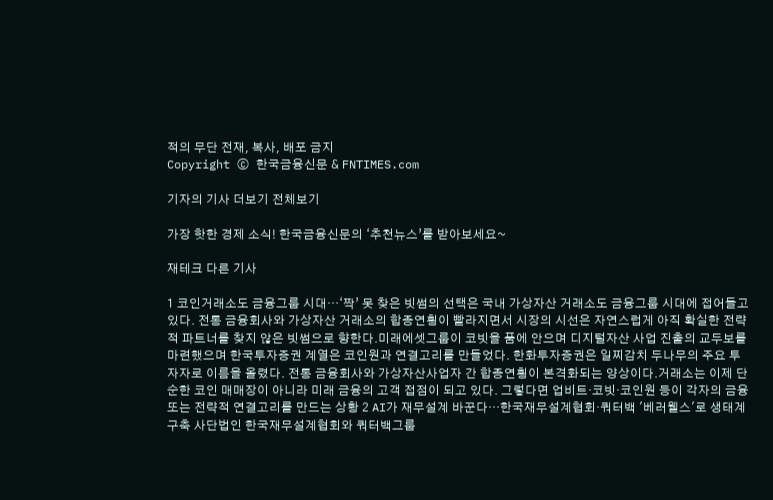적의 무단 전재, 복사, 배포 금지
Copyright ⓒ 한국금융신문 & FNTIMES.com

기자의 기사 더보기 전체보기

가장 핫한 경제 소식! 한국금융신문의 ‘추천뉴스’를 받아보세요~

재테크 다른 기사

1 코인거래소도 금융그룹 시대…‘짝’ 못 찾은 빗썸의 선택은 국내 가상자산 거래소도 금융그룹 시대에 접어들고 있다. 전통 금융회사와 가상자산 거래소의 합종연횡이 빨라지면서 시장의 시선은 자연스럽게 아직 확실한 전략적 파트너를 찾지 않은 빗썸으로 향한다.미래에셋그룹이 코빗을 품에 안으며 디지털자산 사업 진출의 교두보를 마련했으며 한국투자증권 계열은 코인원과 연결고리를 만들었다. 한화투자증권은 일찌감치 두나무의 주요 투자자로 이름을 올렸다. 전통 금융회사와 가상자산사업자 간 합종연횡이 본격화되는 양상이다.거래소는 이제 단순한 코인 매매장이 아니라 미래 금융의 고객 접점이 되고 있다. 그렇다면 업비트·코빗·코인원 등이 각자의 금융 또는 전략적 연결고리를 만드는 상황 2 AI가 재무설계 바꾼다…한국재무설계협회·쿼터백 '베러웰스'로 생태계 구축 사단법인 한국재무설계협회와 쿼터백그룹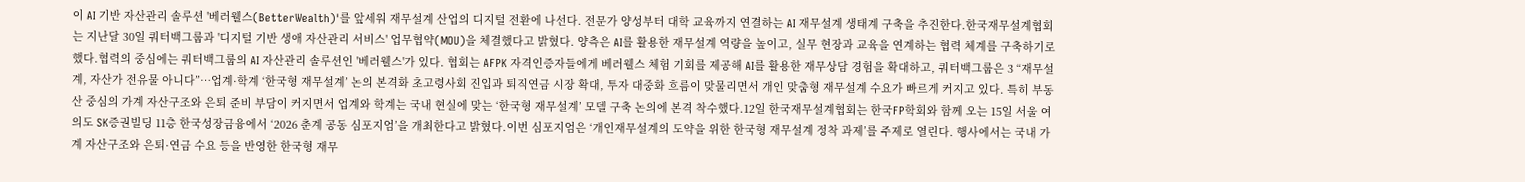이 AI 기반 자산관리 솔루션 '베러웰스(BetterWealth)'를 앞세워 재무설계 산업의 디지털 전환에 나선다. 전문가 양성부터 대학 교육까지 연결하는 AI 재무설계 생태계 구축을 추진한다.한국재무설계협회는 지난달 30일 쿼터백그룹과 '디지털 기반 생애 자산관리 서비스' 업무협약(MOU)을 체결했다고 밝혔다. 양측은 AI를 활용한 재무설계 역량을 높이고, 실무 현장과 교육을 연계하는 협력 체계를 구축하기로 했다.협력의 중심에는 쿼터백그룹의 AI 자산관리 솔루션인 '베러웰스'가 있다. 협회는 AFPK 자격인증자들에게 베러웰스 체험 기회를 제공해 AI를 활용한 재무상담 경험을 확대하고, 쿼터백그룹은 3 “재무설계, 자산가 전유물 아니다”…업계·학계 ‘한국형 재무설계’ 논의 본격화 초고령사회 진입과 퇴직연금 시장 확대, 투자 대중화 흐름이 맞물리면서 개인 맞춤형 재무설계 수요가 빠르게 커지고 있다. 특히 부동산 중심의 가계 자산구조와 은퇴 준비 부담이 커지면서 업계와 학계는 국내 현실에 맞는 ‘한국형 재무설계’ 모델 구축 논의에 본격 착수했다.12일 한국재무설계협회는 한국FP학회와 함께 오는 15일 서울 여의도 SK증권빌딩 11층 한국성장금융에서 ‘2026 춘계 공동 심포지엄’을 개최한다고 밝혔다.이번 심포지엄은 ‘개인재무설계의 도약을 위한 한국형 재무설계 정착 과제’를 주제로 열린다. 행사에서는 국내 가계 자산구조와 은퇴·연금 수요 등을 반영한 한국형 재무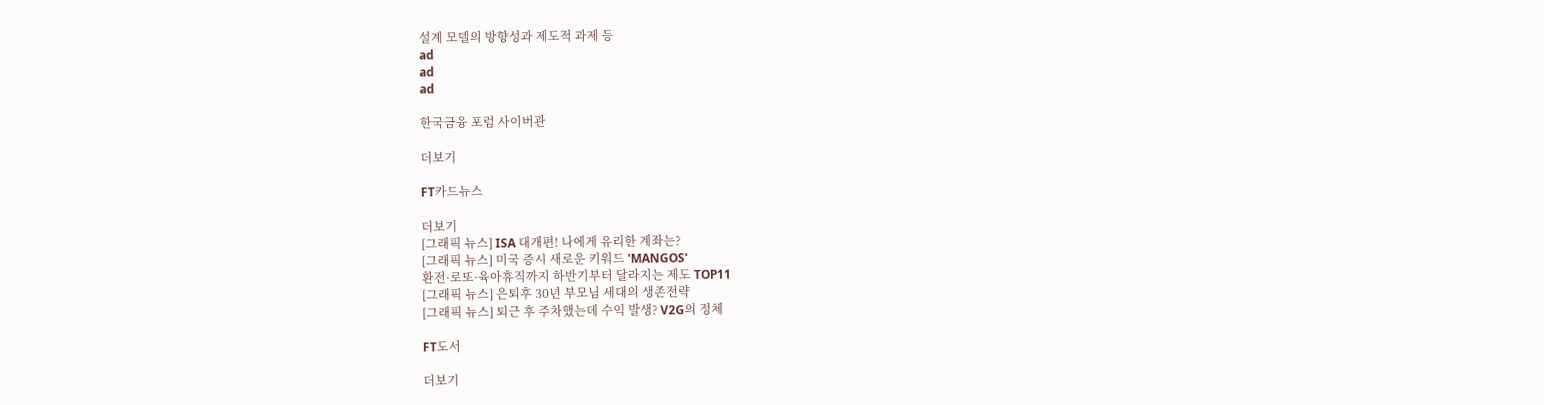설계 모델의 방향성과 제도적 과제 등
ad
ad
ad

한국금융 포럼 사이버관

더보기

FT카드뉴스

더보기
[그래픽 뉴스] ISA 대개편! 나에게 유리한 계좌는?
[그래픽 뉴스] 미국 증시 새로운 키워드 'MANGOS'
환전·로또·육아휴직까지 하반기부터 달라지는 제도 TOP11
[그래픽 뉴스] 은퇴후 30년 부모님 세대의 생존전략
[그래픽 뉴스] 퇴근 후 주차했는데 수익 발생? V2G의 정체

FT도서

더보기